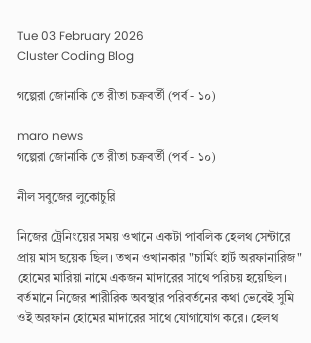Tue 03 February 2026
Cluster Coding Blog

গল্পেরা জোনাকি তে রীতা চক্রবর্তী (পর্ব - ১০)

maro news
গল্পেরা জোনাকি তে রীতা চক্রবর্তী (পর্ব - ১০)

নীল সবুজের লুকোচুরি

নিজের ট্রেনিংয়ের সময় ওখানে একটা পাবলিক হেলথ সেন্টারে প্রায় মাস ছয়েক ছিল। তখন ওখানকার "চার্মিং হার্ট অরফানারিজ" হোমের মারিয়া নামে একজন মাদারের সাথে পরিচয় হয়েছিল। বর্তমানে নিজের শারীরিক অবস্থার পরিবর্তনের কথা ভেবেই সুমি ওই অরফান হোমের মাদারের সাথে যোগাযোগ করে। হেলথ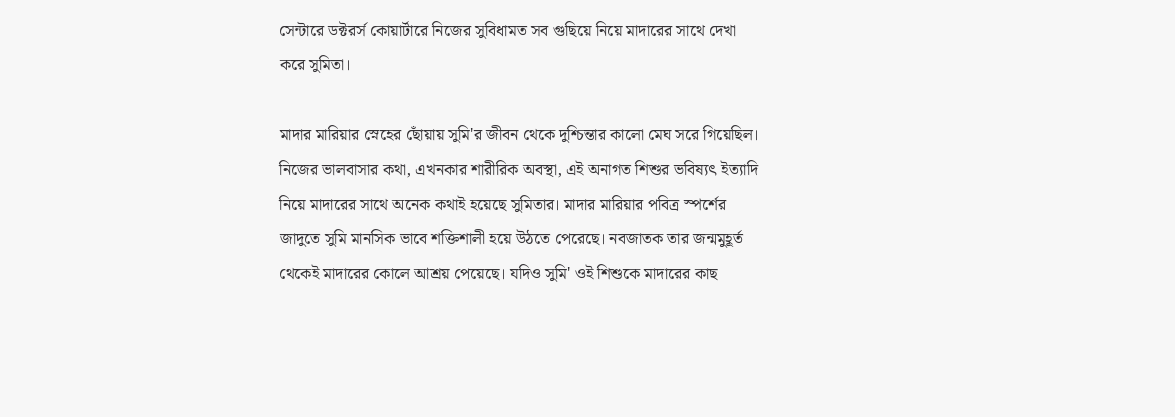সেন্টারে ডক্টরর্স কোয়ার্টারে নিজের সুবিধামত সব গুছিয়ে নিয়ে মাদারের সাথে দেখা করে সুমিতা।

মাদার মারিয়ার স্নেহের ছোঁয়ায় সুমি'র জীবন থেকে দুশ্চিন্তার কালো মেঘ সরে গিয়েছিল। নিজের ভালবাসার কথা, এখনকার শারীরিক অবস্থা, এই অনাগত শিশুর ভবিষ্যৎ ইত্যাদি নিয়ে মাদারের সাথে অনেক কথাই হয়েছে সুমিতার। মাদার মারিয়ার পবিত্র স্পর্শের জাদুতে সুমি মানসিক ভাবে শক্তিশালী হয়ে উঠতে পেরেছে। নবজাতক তার জন্মমুহূর্ত থেকেই মাদারের কোলে আশ্রয় পেয়েছে। যদিও সুমি' ওই শিশুকে মাদারের কাছ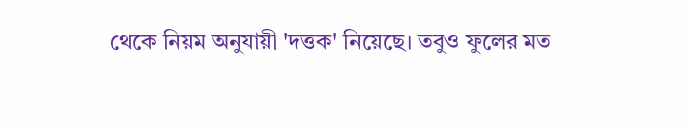থেকে নিয়ম অনুযায়ী 'দত্তক' নিয়েছে। তবুও ফুলের মত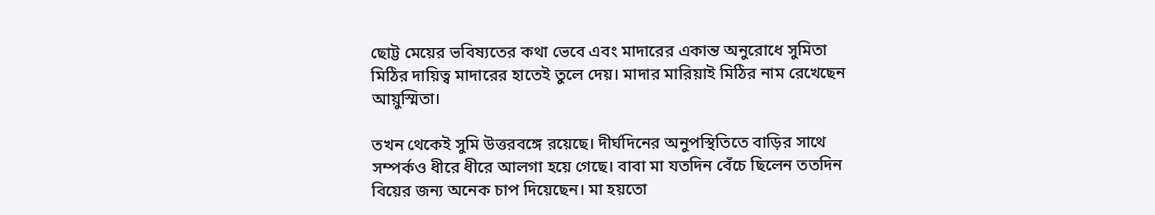ছোট্ট মেয়ের ভবিষ্যতের কথা ভেবে এবং মাদারের একান্ত অনুরোধে সুমিতা মিঠির দায়িত্ব মাদারের হাতেই তুলে দেয়। মাদার মারিয়াই মিঠির নাম রেখেছেন আয়ুস্মিতা।

তখন থেকেই সুমি উত্তরবঙ্গে রয়েছে। দীর্ঘদিনের অনুপস্থিতিতে বাড়ির সাথে সম্পর্কও ধীরে ধীরে আলগা হয়ে গেছে। বাবা মা যতদিন বেঁচে ছিলেন ততদিন বিয়ের জন্য অনেক চাপ দিয়েছেন। মা হয়তো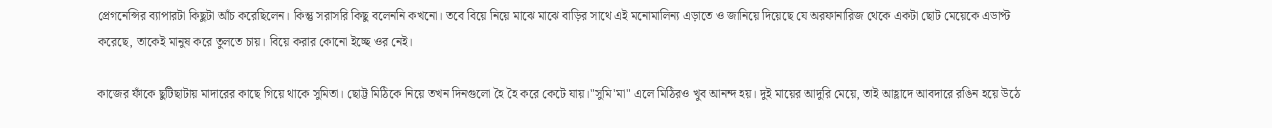প্রেগনেন্সির ব্যাপারটা কিছুটা আঁচ করেছিলেন। কিন্তু সরাসরি কিছু বলেননি কখনো। তবে বিয়ে নিয়ে মাঝে মাঝে বাড়ির সাথে এই মনোমালিন্য এড়াতে ও জানিয়ে দিয়েছে যে অরফানারিজ থেকে একটা ছোট মেয়েকে এডাপ্ট করেছে, তাকেই মানুষ করে তুলতে চায়। বিয়ে করার কোনো ইচ্ছে ওর নেই।

কাজের ফাঁকে ছুটিছাটায় মাদারের কাছে গিয়ে থাকে সুমিতা। ছোট্ট মিঠিকে নিয়ে তখন দিনগুলো হৈ হৈ করে কেটে যায়।"সুমি'মা" এলে মিঠিরও খুব আনন্দ হয়। দুই মায়ের আদুরি মেয়ে, তাই আহ্লাদে আবদারে রঙিন হয়ে উঠে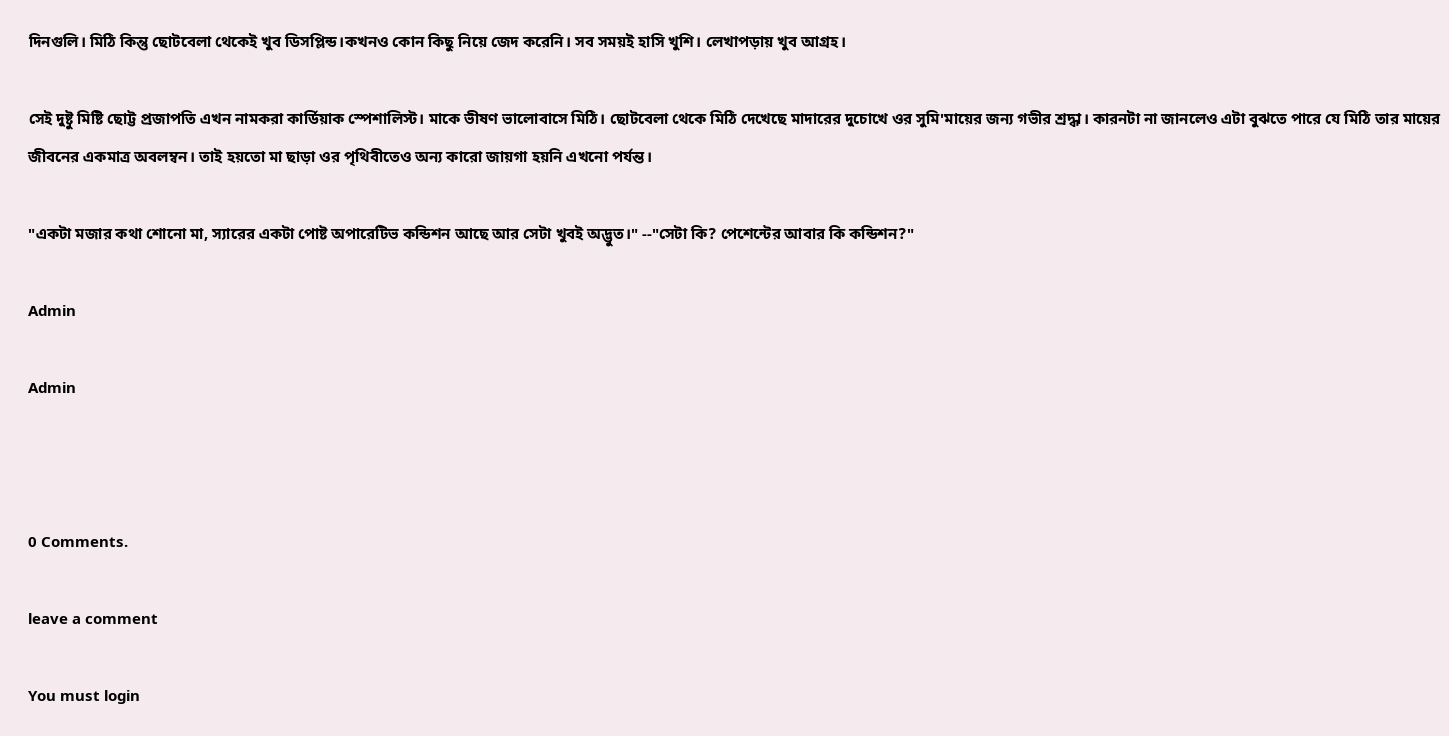দিনগুলি। মিঠি কিন্তু ছোটবেলা থেকেই খুব ডিসপ্লিন্ড।কখনও কোন কিছু নিয়ে জেদ করেনি। সব সময়ই হাসি খুশি। লেখাপড়ায় খুব আগ্রহ।

সেই দুষ্টু মিষ্টি ছোট্ট প্রজাপতি এখন নামকরা কার্ডিয়াক স্পেশালিস্ট। মাকে ভীষণ ভালোবাসে মিঠি। ছোটবেলা থেকে মিঠি দেখেছে মাদারের দুচোখে ওর সুমি'মায়ের জন্য গভীর শ্রদ্ধা। কারনটা না জানলেও এটা বুঝতে পারে যে মিঠি তার মায়ের জীবনের একমাত্র অবলম্বন। তাই হয়তো মা ছাড়া ওর পৃথিবীতেও অন্য কারো জায়গা হয়নি এখনো পর্যন্ত।

"একটা মজার কথা শোনো মা, স্যারের একটা পোষ্ট অপারেটিভ কন্ডিশন আছে আর সেটা খুবই অদ্ভুত।" --"সেটা কি? পেশেন্টের আবার কি কন্ডিশন?"

Admin

Admin



0 Comments.

leave a comment

You must login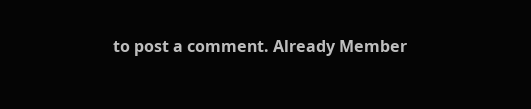to post a comment. Already Member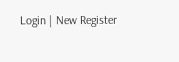Login | New Register